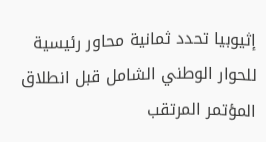إثيوبيا تحدد ثمانية محاور رئيسية للحوار الوطني الشامل قبل انطلاق المؤتمر المرتقب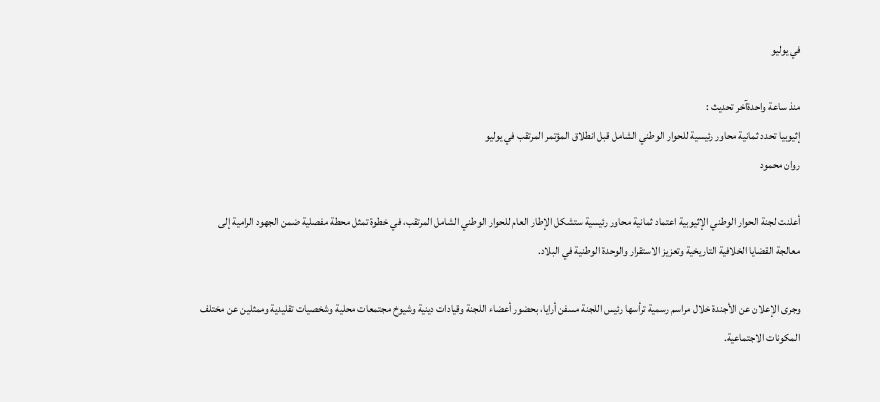في يوليو

منذ ساعة واحدةآخر تحديث :
إثيوبيا تحدد ثمانية محاور رئيسية للحوار الوطني الشامل قبل انطلاق المؤتمر المرتقب في يوليو
روان محمود

أعلنت لجنة الحوار الوطني الإثيوبية اعتماد ثمانية محاور رئيسية ستشكل الإطار العام للحوار الوطني الشامل المرتقب، في خطوة تمثل محطة مفصلية ضمن الجهود الرامية إلى معالجة القضايا الخلافية التاريخية وتعزيز الاستقرار والوحدة الوطنية في البلاد.

وجرى الإعلان عن الأجندة خلال مراسم رسمية ترأسها رئيس اللجنة مسفن أرايا، بحضور أعضاء اللجنة وقيادات دينية وشيوخ مجتمعات محلية وشخصيات تقليدية وممثلين عن مختلف المكونات الاجتماعية.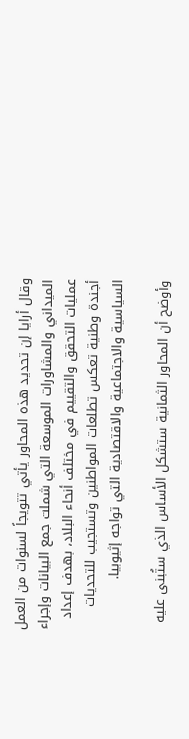وقال أرايا إن تحديد هذه المحاور يأتي تتويجاً لسنوات من العمل الميداني والمشاورات الموسعة التي شملت جمع البيانات وإجراء عمليات التحقق والتقييم في مختلف أنحاء البلاد، بهدف إعداد أجندة وطنية تعكس تطلعات المواطنين وتستجيب للتحديات السياسية والاجتماعية والاقتصادية التي تواجه إثيوبيا.

وأوضح أن المحاور الثمانية ستشكل الأساس الذي ستُبنى عليه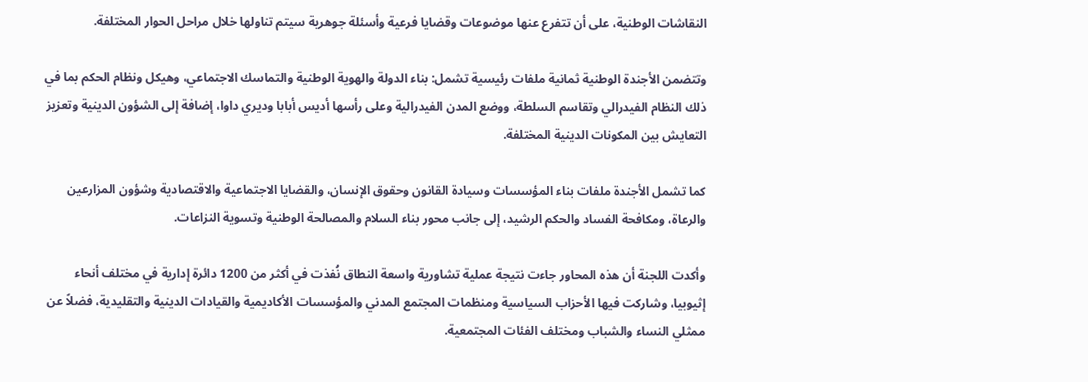النقاشات الوطنية، على أن تتفرع عنها موضوعات وقضايا فرعية وأسئلة جوهرية سيتم تناولها خلال مراحل الحوار المختلفة.

وتتضمن الأجندة الوطنية ثمانية ملفات رئيسية تشمل: بناء الدولة والهوية الوطنية والتماسك الاجتماعي، وهيكل ونظام الحكم بما في ذلك النظام الفيدرالي وتقاسم السلطة، ووضع المدن الفيدرالية وعلى رأسها أديس أبابا وديري داوا، إضافة إلى الشؤون الدينية وتعزيز التعايش بين المكونات الدينية المختلفة.

كما تشمل الأجندة ملفات بناء المؤسسات وسيادة القانون وحقوق الإنسان، والقضايا الاجتماعية والاقتصادية وشؤون المزارعين والرعاة، ومكافحة الفساد والحكم الرشيد، إلى جانب محور بناء السلام والمصالحة الوطنية وتسوية النزاعات.

وأكدت اللجنة أن هذه المحاور جاءت نتيجة عملية تشاورية واسعة النطاق نُفذت في أكثر من 1200 دائرة إدارية في مختلف أنحاء إثيوبيا، وشاركت فيها الأحزاب السياسية ومنظمات المجتمع المدني والمؤسسات الأكاديمية والقيادات الدينية والتقليدية، فضلاً عن ممثلي النساء والشباب ومختلف الفئات المجتمعية.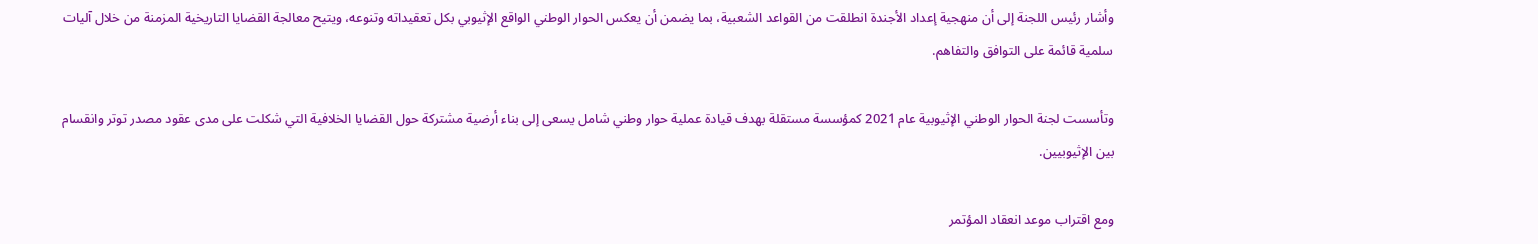وأشار رئيس اللجنة إلى أن منهجية إعداد الأجندة انطلقت من القواعد الشعبية، بما يضمن أن يعكس الحوار الوطني الواقع الإثيوبي بكل تعقيداته وتنوعه، ويتيح معالجة القضايا التاريخية المزمنة من خلال آليات سلمية قائمة على التوافق والتفاهم.

وتأسست لجنة الحوار الوطني الإثيوبية عام 2021 كمؤسسة مستقلة بهدف قيادة عملية حوار وطني شامل يسعى إلى بناء أرضية مشتركة حول القضايا الخلافية التي شكلت على مدى عقود مصدر توتر وانقسام بين الإثيوبيين.

ومع اقتراب موعد انعقاد المؤتمر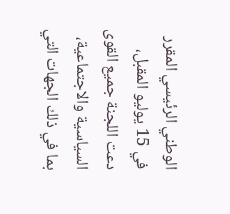الوطني الرئيسي المقرر في 15 يوليو المقبل، دعت اللجنة جميع القوى السياسية والاجتماعية، بما في ذلك الجهات التي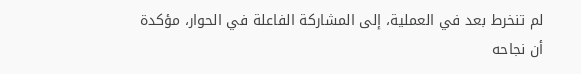لم تنخرط بعد في العملية، إلى المشاركة الفاعلة في الحوار، مؤكدة أن نجاحه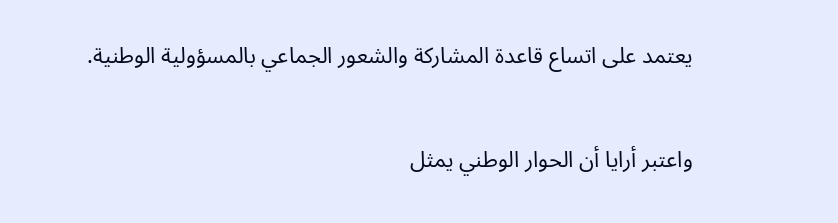يعتمد على اتساع قاعدة المشاركة والشعور الجماعي بالمسؤولية الوطنية.

واعتبر أرايا أن الحوار الوطني يمثل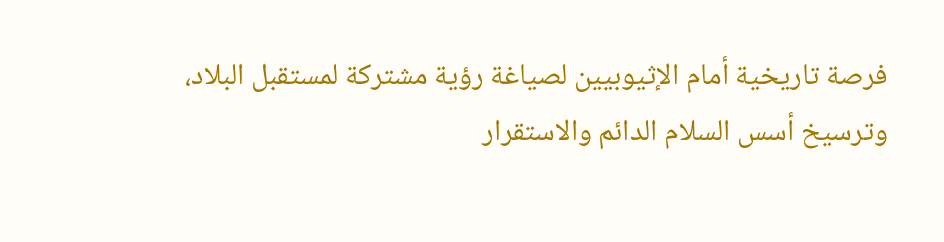فرصة تاريخية أمام الإثيوبيين لصياغة رؤية مشتركة لمستقبل البلاد، وترسيخ أسس السلام الدائم والاستقرار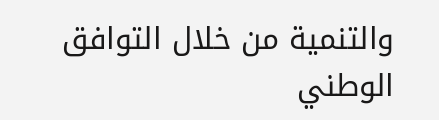والتنمية من خلال التوافق الوطني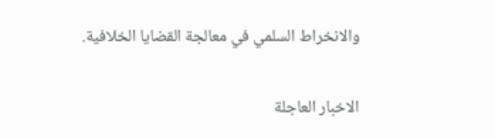والانخراط السلمي في معالجة القضايا الخلافية.

الاخبار العاجلة